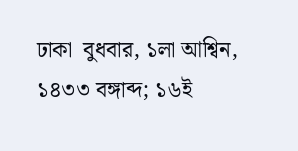ঢাকা  বুধবার, ১লা আশ্বিন, ১৪৩৩ বঙ্গাব্দ; ১৬ই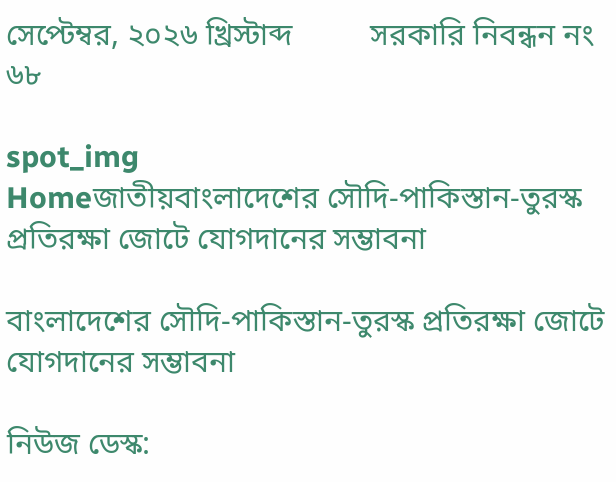সেপ্টেম্বর, ২০২৬ খ্রিস্টাব্দ          সরকারি নিবন্ধন নং ৬৮

spot_img
Homeজাতীয়বাংলাদেশের সৌদি-পাকিস্তান-তুরস্ক প্রতিরক্ষা জোটে যোগদানের সম্ভাবনা

বাংলাদেশের সৌদি-পাকিস্তান-তুরস্ক প্রতিরক্ষা জোটে যোগদানের সম্ভাবনা

নিউজ ডেস্ক: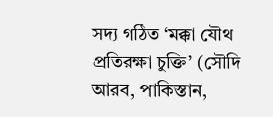সদ্য গঠিত ‘মক্কা যৌথ প্রতিরক্ষা চুক্তি’ (সৌদি আরব, পাকিস্তান,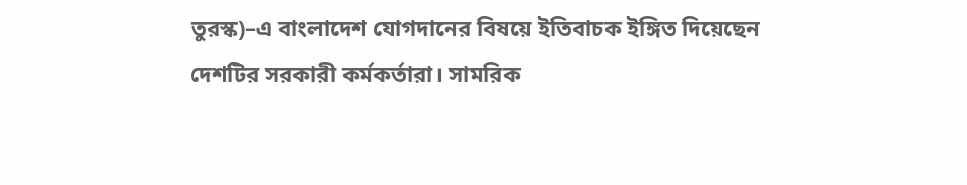তুরস্ক)–এ বাংলাদেশ যোগদানের বিষয়ে ইতিবাচক ইঙ্গিত দিয়েছেন দেশটির সরকারী কর্মকর্তারা। সামরিক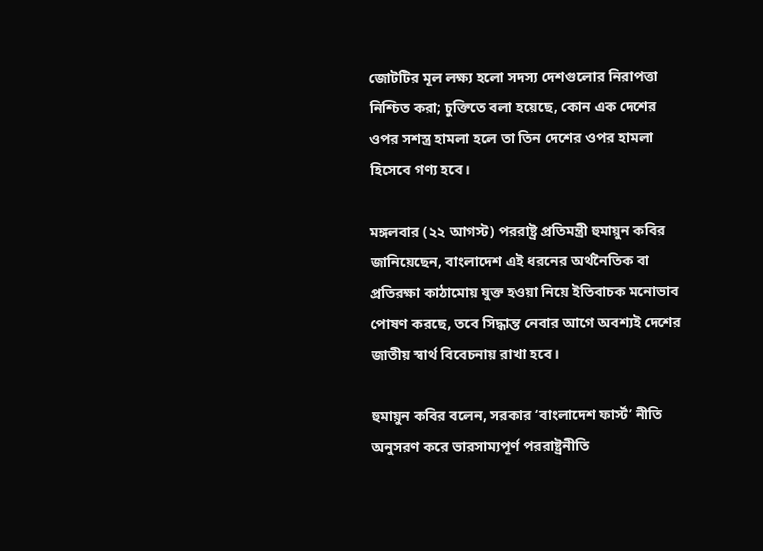জোটটির মূল লক্ষ্য হলো সদস্য দেশগুলোর নিরাপত্তা নিশ্চিত করা; চুক্তিতে বলা হয়েছে, কোন এক দেশের ওপর সশস্ত্র হামলা হলে তা তিন দেশের ওপর হামলা হিসেবে গণ্য হবে।

মঙ্গলবার (২২ আগস্ট) পররাষ্ট্র প্রতিমন্ত্রী হুমায়ুন কবির জানিয়েছেন, বাংলাদেশ এই ধরনের অর্থনৈতিক বা প্রতিরক্ষা কাঠামোয় যুক্ত হওয়া নিয়ে ইতিবাচক মনোভাব পোষণ করছে, তবে সিদ্ধান্ত নেবার আগে অবশ্যই দেশের জাতীয় স্বার্থ বিবেচনায় রাখা হবে।

হুমায়ুন কবির বলেন, সরকার ‘বাংলাদেশ ফার্স্ট’ নীতি অনুসরণ করে ভারসাম্যপূর্ণ পররাষ্ট্রনীতি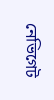নেভিগেট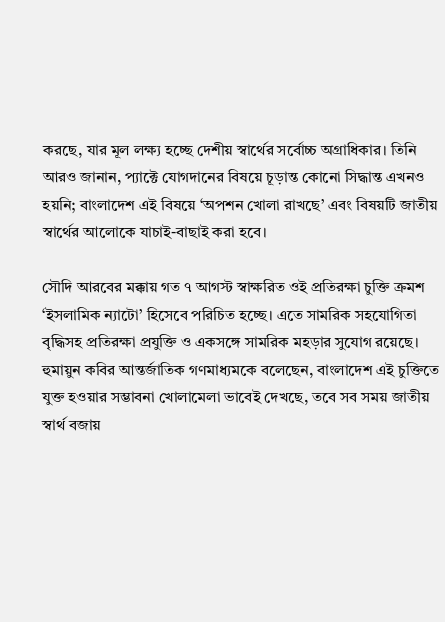করছে, যার মূল লক্ষ্য হচ্ছে দেশীয় স্বার্থের সর্বোচ্চ অগ্রাধিকার। তিনি আরও জানান, প্যাক্টে যোগদানের বিষয়ে চূড়ান্ত কোনো সিদ্ধান্ত এখনও হয়নি; বাংলাদেশ এই বিষয়ে ‘অপশন খোলা রাখছে’ এবং বিষয়টি জাতীয় স্বার্থের আলোকে যাচাই-বাছাই করা হবে।

সৌদি আরবের মক্কায় গত ৭ আগস্ট স্বাক্ষরিত ওই প্রতিরক্ষা চুক্তি ক্রমশ ‘ইসলামিক ন্যাটো’ হিসেবে পরিচিত হচ্ছে। এতে সামরিক সহযোগিতা বৃদ্ধিসহ প্রতিরক্ষা প্রযুক্তি ও একসঙ্গে সামরিক মহড়ার সুযোগ রয়েছে। হুমায়ুন কবির আন্তর্জাতিক গণমাধ্যমকে বলেছেন, বাংলাদেশ এই চুক্তিতে যুক্ত হওয়ার সম্ভাবনা খোলামেলা ভাবেই দেখছে, তবে সব সময় জাতীয় স্বার্থ বজায়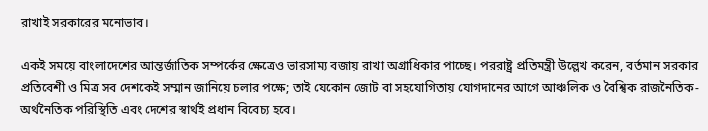রাখাই সরকারের মনোভাব।

একই সময়ে বাংলাদেশের আন্তর্জাতিক সম্পর্কের ক্ষেত্রেও ভারসাম্য বজায় রাখা অগ্রাধিকার পাচ্ছে। পররাষ্ট্র প্রতিমন্ত্রী উল্লেখ করেন, বর্তমান সরকার প্রতিবেশী ও মিত্র সব দেশকেই সম্মান জানিয়ে চলার পক্ষে; তাই যেকোন জোট বা সহযোগিতায় যোগদানের আগে আঞ্চলিক ও বৈশ্বিক রাজনৈতিক-অর্থনৈতিক পরিস্থিতি এবং দেশের স্বার্থই প্রধান বিবেচ্য হবে।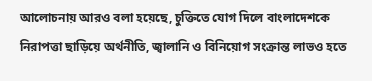আলোচনায় আরও বলা হয়েছে, চুক্তিতে যোগ দিলে বাংলাদেশকে নিরাপত্তা ছাড়িয়ে অর্থনীতি, জ্বালানি ও বিনিয়োগ সংক্রান্ত লাভও হতে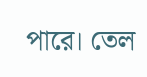পারে। তেল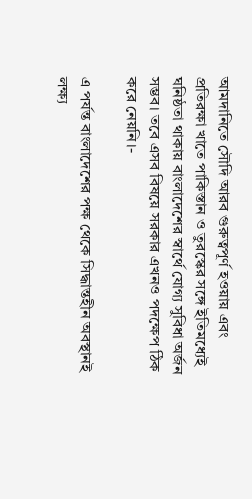আমদানিতে সৌদি আরব গুরুত্বপূর্ণ হওয়ায় এবং প্রতিরক্ষা খাতে পাকিস্তান ও তুরস্কের সঙ্গে ইতিমধ্যেই ঘনিষ্ঠতা থাকায় বাংলাদেশের স্বার্থে যোগ্য সুবিধা অর্জন সম্ভব। তবে এসব বিষয়ে সরকার এখনও পদক্ষেপ ঠিক করে নেয়নি।-

এ পর্যন্ত বাংলাদেশের পক্ষ থেকে সিদ্ধান্তহীন অবস্থানই লক্ষ্য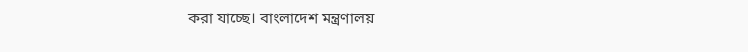করা যাচ্ছে। বাংলাদেশ মন্ত্রণালয়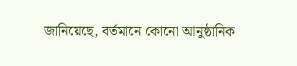জানিয়েছে, বর্তমানে কোনো আনুষ্ঠানিক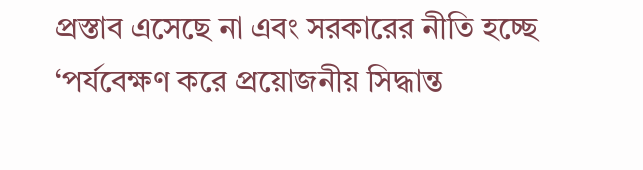প্রস্তাব এসেছে না এবং সরকারের নীতি হচ্ছে ‘পর্যবেক্ষণ করে প্রয়োজনীয় সিদ্ধান্ত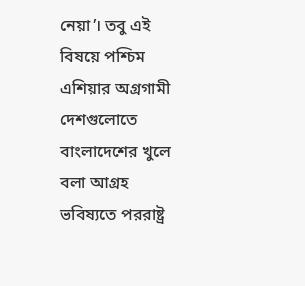নেয়া’। তবু এই বিষয়ে পশ্চিম এশিয়ার অগ্রগামী দেশগুলোতে বাংলাদেশের খুলে বলা আগ্রহ ভবিষ্যতে পররাষ্ট্র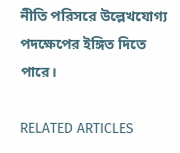নীতি পরিসরে উল্লেখযোগ্য পদক্ষেপের ইঙ্গিত দিতে পারে।

RELATED ARTICLES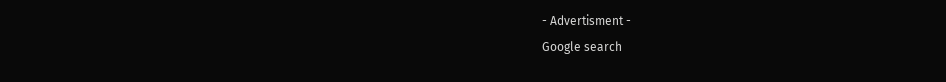- Advertisment -
Google search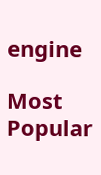engine

Most Popular